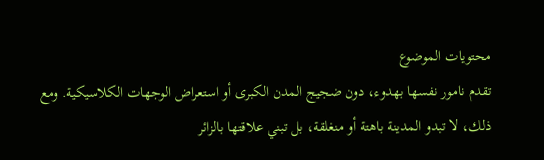محتويات الموضوع
تقدم نامور نفسها بهدوء، دون ضجيج المدن الكبرى أو استعراض الوجهات الكلاسيكية. ومع ذلك، لا تبدو المدينة باهتة أو منغلقة، بل تبني علاقتها بالزائر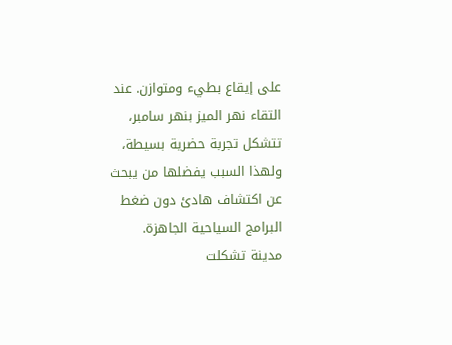على إيقاع بطيء ومتوازن. عند التقاء نهر الميز بنهر سامبر، تتشكل تجربة حضرية بسيطة، ولهذا السبب يفضلها من يبحث عن اكتشاف هادئ دون ضغط البرامج السياحية الجاهزة.
مدينة تشكلت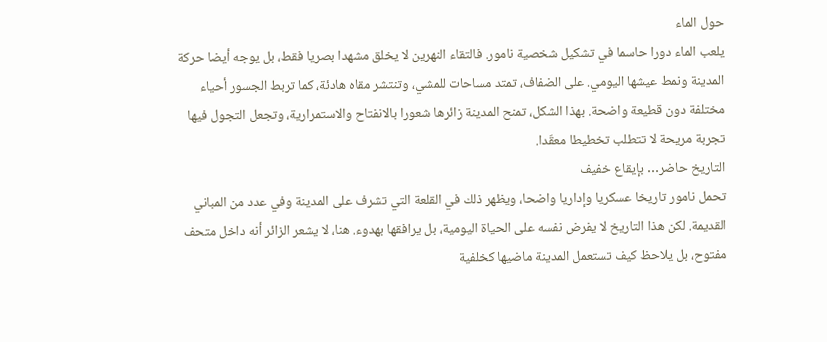حول الماء
يلعب الماء دورا حاسما في تشكيل شخصية نامور. فالتقاء النهرين لا يخلق مشهدا بصريا فقط، بل يوجه أيضا حركة المدينة ونمط عيشها اليومي. على الضفاف، تمتد مساحات للمشي، وتنتشر مقاه هادئة، كما تربط الجسور أحياء مختلفة دون قطيعة واضحة. بهذا الشكل، تمنح المدينة زائرها شعورا بالانفتاح والاستمرارية، وتجعل التجول فيها تجربة مريحة لا تتطلب تخطيطا معقّدا.
التاريخ حاضر… بإيقاع خفيف
تحمل نامور تاريخا عسكريا وإداريا واضحا، ويظهر ذلك في القلعة التي تشرف على المدينة وفي عدد من المباني القديمة. لكن هذا التاريخ لا يفرض نفسه على الحياة اليومية، بل يرافقها بهدوء. هنا، لا يشعر الزائر أنه داخل متحف مفتوح، بل يلاحظ كيف تستعمل المدينة ماضيها كخلفية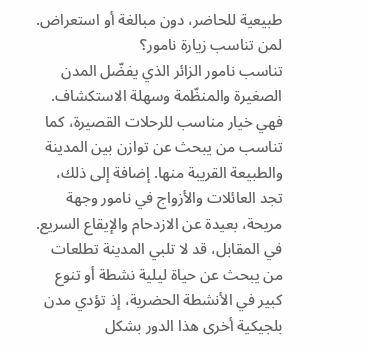طبيعية للحاضر، دون مبالغة أو استعراض.
لمن تناسب زيارة نامور؟
تناسب نامور الزائر الذي يفضّل المدن الصغيرة والمنظّمة وسهلة الاستكشاف. فهي خيار مناسب للرحلات القصيرة، كما تناسب من يبحث عن توازن بين المدينة والطبيعة القريبة منها. إضافة إلى ذلك، تجد العائلات والأزواج في نامور وجهة مريحة، بعيدة عن الازدحام والإيقاع السريع. في المقابل، قد لا تلبي المدينة تطلعات من يبحث عن حياة ليلية نشطة أو تنوع كبير في الأنشطة الحضرية، إذ تؤدي مدن بلجيكية أخرى هذا الدور بشكل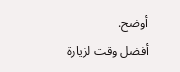أوضح.
أفضل وقت لزيارة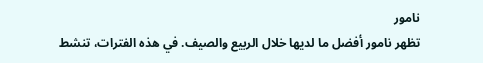نامور
تظهر نامور أفضل ما لديها خلال الربيع والصيف. في هذه الفترات، تنشط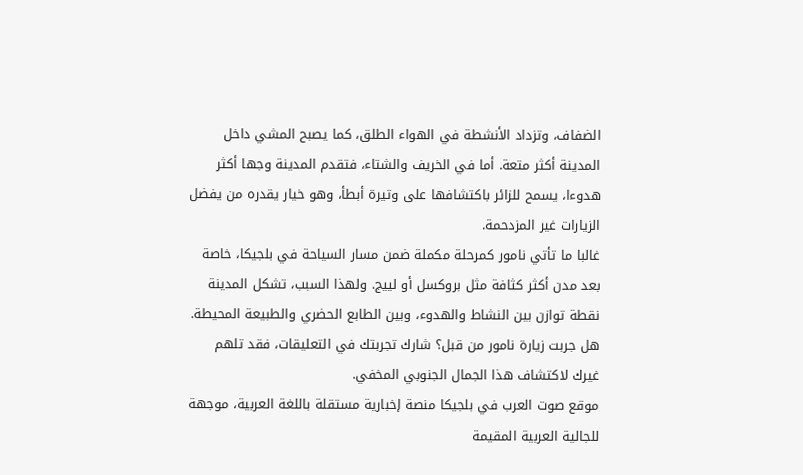الضفاف، وتزداد الأنشطة في الهواء الطلق، كما يصبح المشي داخل المدينة أكثر متعة. أما في الخريف والشتاء، فتقدم المدينة وجها أكثر هدوءا، يسمح للزائر باكتشافها على وتيرة أبطأ، وهو خيار يقدره من يفضل الزيارات غير المزدحمة.
غالبا ما تأتي نامور كمرحلة مكملة ضمن مسار السياحة في بلجيكا، خاصة بعد مدن أكثر كثافة مثل بروكسل أو لييج. ولهذا السبب، تشكل المدينة نقطة توازن بين النشاط والهدوء، وبين الطابع الحضري والطبيعة المحيطة.
هل جربت زيارة نامور من قبل؟ شارك تجربتك في التعليقات، فقد تلهم غيرك لاكتشاف هذا الجمال الجنوبي المخفي.
موقع صوت العرب في بلجيكا منصة إخبارية مستقلة باللغة العربية، موجهة للجالية العربية المقيمة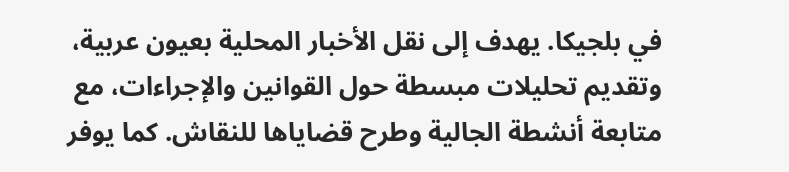في بلجيكا. يهدف إلى نقل الأخبار المحلية بعيون عربية، وتقديم تحليلات مبسطة حول القوانين والإجراءات، مع متابعة أنشطة الجالية وطرح قضاياها للنقاش. كما يوفر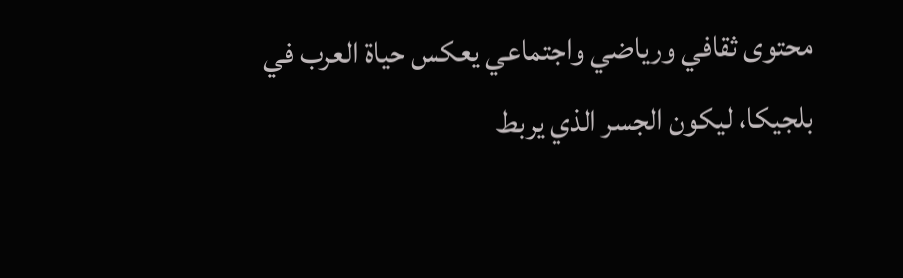محتوى ثقافي ورياضي واجتماعي يعكس حياة العرب في بلجيكا، ليكون الجسر الذي يربط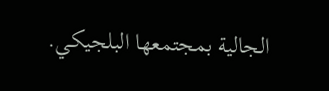الجالية بمجتمعها البلجيكي.